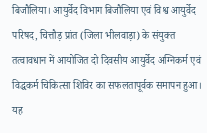बिजौलिया। आयुर्वेद विभाग बिजौलिया एवं विश्व आयुर्वेद परिषद, चित्तौड़ प्रांत (जिला भीलवाड़ा) के संयुक्त तत्वावधान में आयोजित दो दिवसीय आयुर्वेद अग्निकर्म एवं विद्धकर्म चिकित्सा शिविर का सफलतापूर्वक समापन हुआ। यह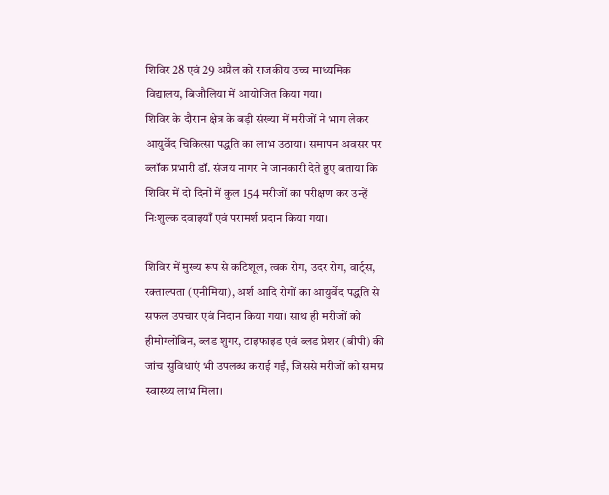शिविर 28 एवं 29 अप्रैल को राजकीय उच्च माध्यमिक विद्यालय, बिजौलिया में आयोजित किया गया।
शिविर के दौरान क्षेत्र के बड़ी संख्या में मरीजों ने भाग लेकर आयुर्वेद चिकित्सा पद्धति का लाभ उठाया। समापन अवसर पर ब्लॉक प्रभारी डॉ. संजय नागर ने जानकारी देते हुए बताया कि शिविर में दो दिनों में कुल 154 मरीजों का परीक्षण कर उन्हें निःशुल्क दवाइयाँ एवं परामर्श प्रदान किया गया।

शिविर में मुख्य रूप से कटिशूल, त्वक रोग, उदर रोग, वार्ट्स, रक्ताल्पता (एनीमिया), अर्श आदि रोगों का आयुर्वेद पद्धति से सफल उपचार एवं निदान किया गया। साथ ही मरीजों को हीमोग्लोबिन, ब्लड शुगर, टाइफाइड एवं ब्लड प्रेशर (बीपी) की जांच सुविधाएं भी उपलब्ध कराई गईं, जिससे मरीजों को समग्र स्वास्थ्य लाभ मिला।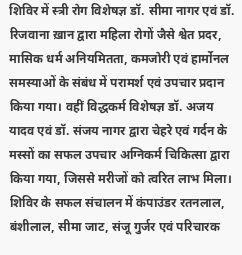शिविर में स्त्री रोग विशेषज्ञ डॉ. सीमा नागर एवं डॉ. रिजवाना ख़ान द्वारा महिला रोगों जैसे श्वेत प्रदर, मासिक धर्म अनियमितता, कमजोरी एवं हार्मोनल समस्याओं के संबंध में परामर्श एवं उपचार प्रदान किया गया। वहीं विद्धकर्म विशेषज्ञ डॉ. अजय यादव एवं डॉ. संजय नागर द्वारा चेहरे एवं गर्दन के मस्सों का सफल उपचार अग्निकर्म चिकित्सा द्वारा किया गया, जिससे मरीजों को त्वरित लाभ मिला।
शिविर के सफल संचालन में कंपाउंडर रतनलाल, बंशीलाल, सीमा जाट, संजू गुर्जर एवं परिचारक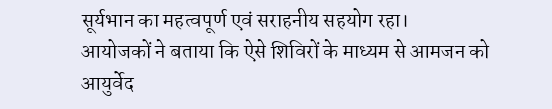सूर्यभान का महत्वपूर्ण एवं सराहनीय सहयोग रहा।
आयोजकों ने बताया कि ऐसे शिविरों के माध्यम से आमजन को आयुर्वेद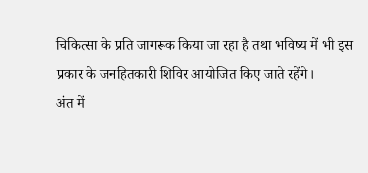चिकित्सा के प्रति जागरूक किया जा रहा है तथा भविष्य में भी इस प्रकार के जनहितकारी शिविर आयोजित किए जाते रहेंगे।
अंत में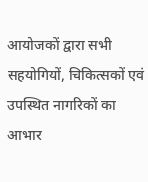आयोजकों द्वारा सभी सहयोगियों, चिकित्सकों एवं उपस्थित नागरिकों का आभार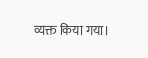व्यक्त किया गया।